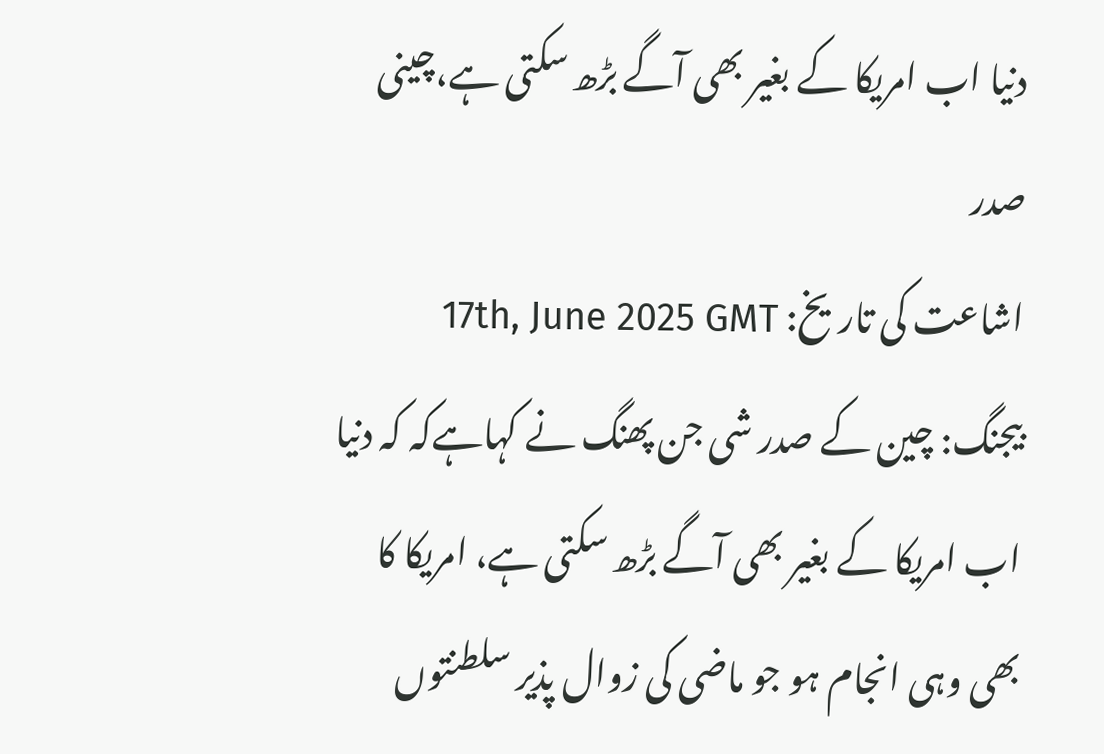دنیا اب امریکا کے بغیر بھی آگے بڑھ سکتی ہے،چینی صدر
اشاعت کی تاریخ: 17th, June 2025 GMT
بیجنگ: چین کے صدر شی جن پھنگ نے کہاہےکہ کہ دنیا اب امریکا کے بغیر بھی آگے بڑھ سکتی ہے، امریکا کا بھی وہی انجام ہو جو ماضی کی زوال پذیر سلطنتوں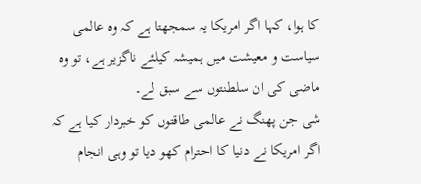کا ہوا، کہا اگر امریکا یہ سمجھتا ہے کہ وہ عالمی سیاست و معیشت میں ہمیشہ کیلئے ناگزیر ہے، تو وہ ماضی کی ان سلطنتوں سے سبق لے۔
شی جن پھنگ نے عالمی طاقتوں کو خبردار کیا ہے کہ اگر امریکا نے دنیا کا احترام کھو دیا تو وہی انجام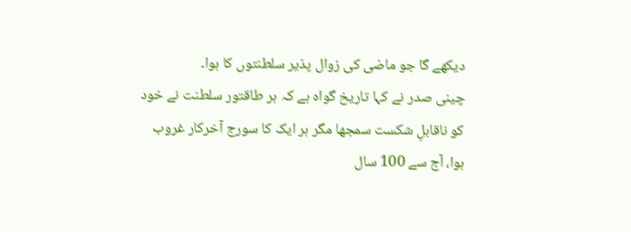دیکھے گا جو ماضی کی زوال پذیر سلطنتوں کا ہوا۔
چینی صدر نے کہا تاریخ گواہ ہے کہ ہر طاقتور سلطنت نے خود کو ناقابلِ شکست سمجھا مگر ہر ایک کا سورج آخرکار غروب ہوا، آج سے 100 سال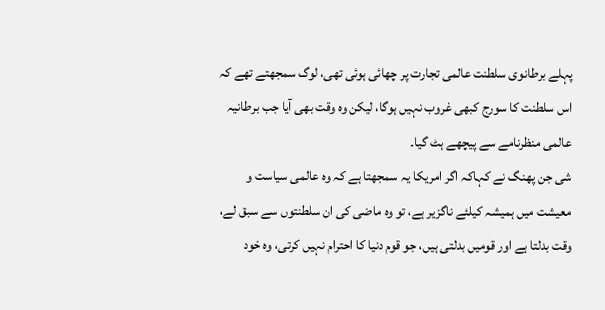پہلے برطانوی سلطنت عالمی تجارت پر چھائی ہوئی تھی، لوگ سمجھتے تھے کہ اس سلطنت کا سورج کبھی غروب نہیں ہوگا، لیکن وہ وقت بھی آیا جب برطانیہ عالمی منظرنامے سے پیچھے ہٹ گیا۔
شی جن پھنگ نے کہاکہ اگر امریکا یہ سمجھتا ہے کہ وہ عالمی سیاست و معیشت میں ہمیشہ کیلئے ناگزیر ہے، تو وہ ماضی کی ان سلطنتوں سے سبق لے، وقت بدلتا ہے اور قومیں بدلتی ہیں، جو قوم دنیا کا احترام نہیں کرتی، وہ خود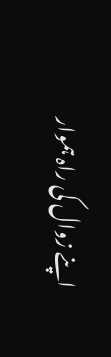اپنے زوال کی راہ ہموار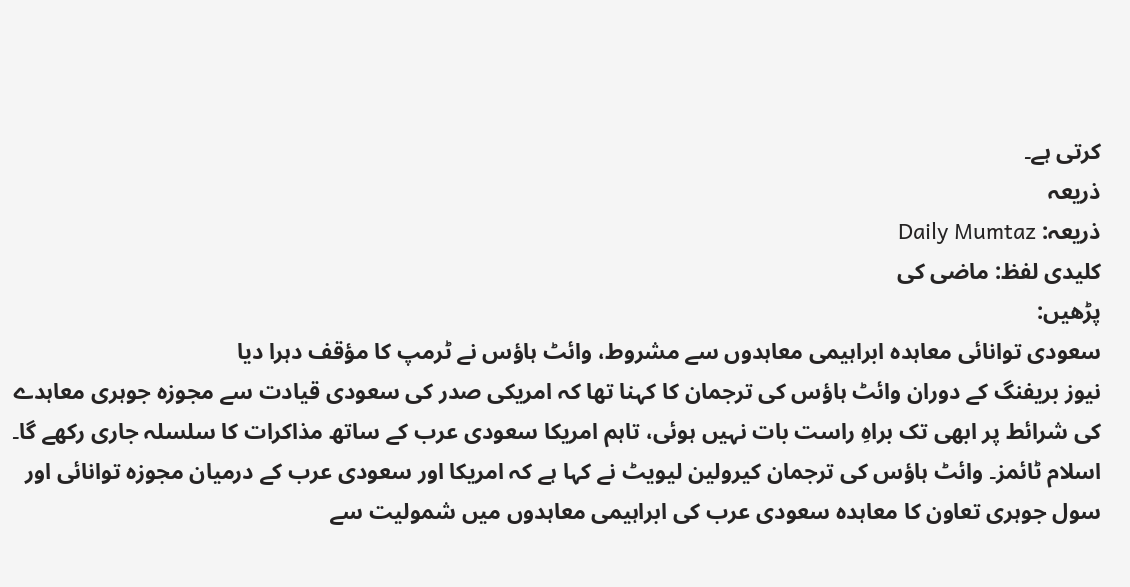کرتی ہے۔
ذریعہ
ذریعہ: Daily Mumtaz
کلیدی لفظ: ماضی کی
پڑھیں:
سعودی توانائی معاہدہ ابراہیمی معاہدوں سے مشروط، وائٹ ہاؤس نے ٹرمپ کا مؤقف دہرا دیا
نیوز بریفنگ کے دوران وائٹ ہاؤس کی ترجمان کا کہنا تھا کہ امریکی صدر کی سعودی قیادت سے مجوزہ جوہری معاہدے کی شرائط پر ابھی تک براہِ راست بات نہیں ہوئی، تاہم امریکا سعودی عرب کے ساتھ مذاکرات کا سلسلہ جاری رکھے گا۔ اسلام ٹائمز۔ وائٹ ہاؤس کی ترجمان کیرولین لیویٹ نے کہا ہے کہ امریکا اور سعودی عرب کے درمیان مجوزہ توانائی اور سول جوہری تعاون کا معاہدہ سعودی عرب کی ابراہیمی معاہدوں میں شمولیت سے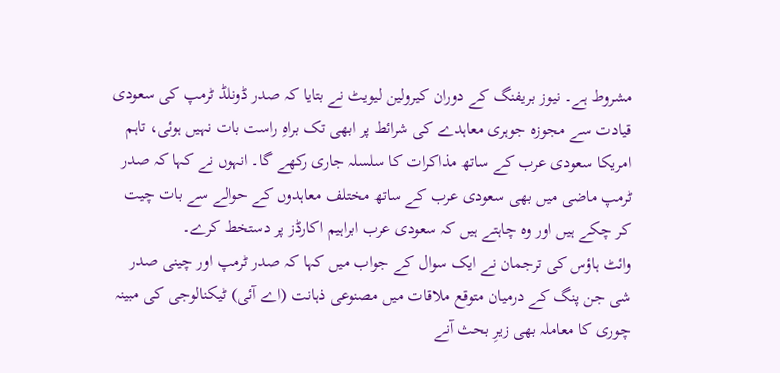مشروط ہے۔ نیوز بریفنگ کے دوران کیرولین لیویٹ نے بتایا کہ صدر ڈونلڈ ٹرمپ کی سعودی قیادت سے مجوزہ جوہری معاہدے کی شرائط پر ابھی تک براہِ راست بات نہیں ہوئی، تاہم امریکا سعودی عرب کے ساتھ مذاکرات کا سلسلہ جاری رکھے گا۔ انہوں نے کہا کہ صدر ٹرمپ ماضی میں بھی سعودی عرب کے ساتھ مختلف معاہدوں کے حوالے سے بات چیت کر چکے ہیں اور وہ چاہتے ہیں کہ سعودی عرب ابراہیم اکارڈز پر دستخط کرے۔
وائٹ ہاؤس کی ترجمان نے ایک سوال کے جواب میں کہا کہ صدر ٹرمپ اور چینی صدر شی جن پنگ کے درمیان متوقع ملاقات میں مصنوعی ذہانت (اے آئی) ٹیکنالوجی کی مبینہ چوری کا معاملہ بھی زیرِ بحث آنے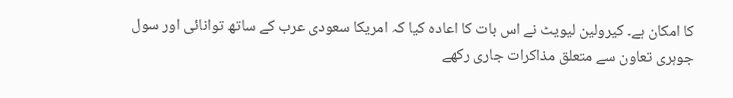کا امکان ہے۔ کیرولین لیویٹ نے اس بات کا اعادہ کیا کہ امریکا سعودی عرب کے ساتھ توانائی اور سول جوہری تعاون سے متعلق مذاکرات جاری رکھے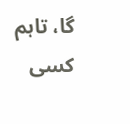گا، تاہم کسی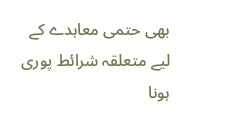بھی حتمی معاہدے کے لیے متعلقہ شرائط پوری ہونا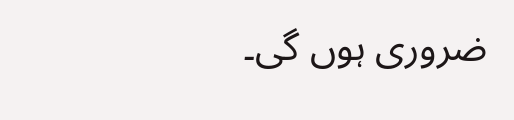ضروری ہوں گی۔